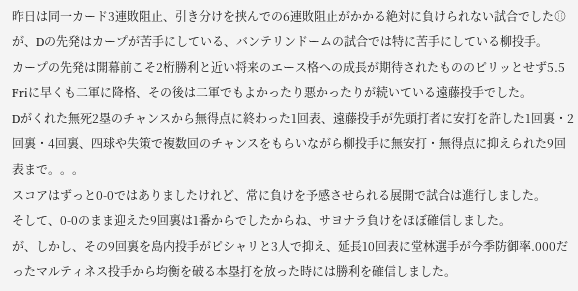昨日は同一カード3連敗阻止、引き分けを挟んでの6連敗阻止がかかる絶対に負けられない試合でした⚾
が、Dの先発はカープが苦手にしている、バンテリンドームの試合では特に苦手にしている柳投手。
カープの先発は開幕前こそ2桁勝利と近い将来のエース格への成長が期待されたもののピリッとせず5.5 Friに早くも二軍に降格、その後は二軍でもよかったり悪かったりが続いている遠藤投手でした。
Dがくれた無死2塁のチャンスから無得点に終わった1回表、遠藤投手が先頭打者に安打を許した1回裏・2回裏・4回裏、四球や失策で複数回のチャンスをもらいながら柳投手に無安打・無得点に抑えられた9回表まで。。。
スコアはずっと0-0ではありましたけれど、常に負けを予感させられる展開で試合は進行しました。
そして、0-0のまま迎えた9回裏は1番からでしたからね、サヨナラ負けをほぼ確信しました。
が、しかし、その9回裏を島内投手がピシャリと3人で抑え、延長10回表に堂林選手が今季防御率.000だったマルティネス投手から均衡を破る本塁打を放った時には勝利を確信しました。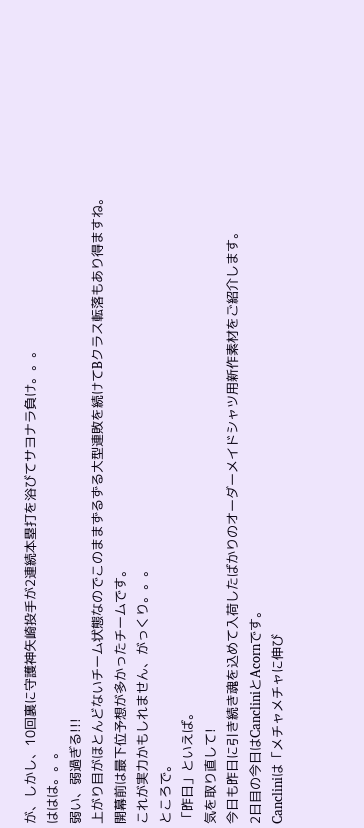が、しかし、10回裏に守護神矢崎投手が2連続本塁打を浴びてサヨナラ負け。。。
ははは。。。
弱い、弱過ぎる!!!
上がり目がほとんどないチーム状態なのでこのままずるずる大型連敗を続けてBクラス転落もあり得ますね。
開幕前は最下位予想が多かったチームです。
これが実力かもしれません、がっくり。。。
ところで。
「昨日」といえば。
気を取り直して!
今日も昨日に引き続き魂を込めて入荷したばかりのオーダーメイドシャツ用新作素材をご紹介します。
2日目の今日はCancliniとAcornです。
Cancliniは「メチャメチャに伸び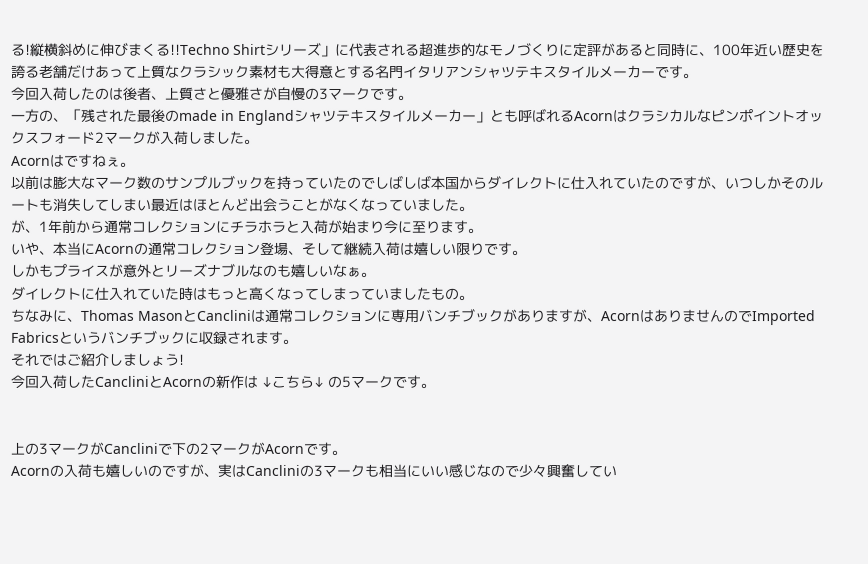る!縦横斜めに伸びまくる!!Techno Shirtシリーズ」に代表される超進歩的なモノづくりに定評があると同時に、100年近い歴史を誇る老舗だけあって上質なクラシック素材も大得意とする名門イタリアンシャツテキスタイルメーカーです。
今回入荷したのは後者、上質さと優雅さが自慢の3マークです。
一方の、「残された最後のmade in Englandシャツテキスタイルメーカー」とも呼ばれるAcornはクラシカルなピンポイントオックスフォード2マークが入荷しました。
Acornはですねぇ。
以前は膨大なマーク数のサンプルブックを持っていたのでしばしば本国からダイレクトに仕入れていたのですが、いつしかそのルートも消失してしまい最近はほとんど出会うことがなくなっていました。
が、1年前から通常コレクションにチラホラと入荷が始まり今に至ります。
いや、本当にAcornの通常コレクション登場、そして継続入荷は嬉しい限りです。
しかもプライスが意外とリーズナブルなのも嬉しいなぁ。
ダイレクトに仕入れていた時はもっと高くなってしまっていましたもの。
ちなみに、Thomas MasonとCancliniは通常コレクションに専用バンチブックがありますが、AcornはありませんのでImported Fabricsというバンチブックに収録されます。
それではご紹介しましょう!
今回入荷したCancliniとAcornの新作は ↓こちら↓ の5マークです。


上の3マークがCancliniで下の2マークがAcornです。
Acornの入荷も嬉しいのですが、実はCancliniの3マークも相当にいい感じなので少々興奮してい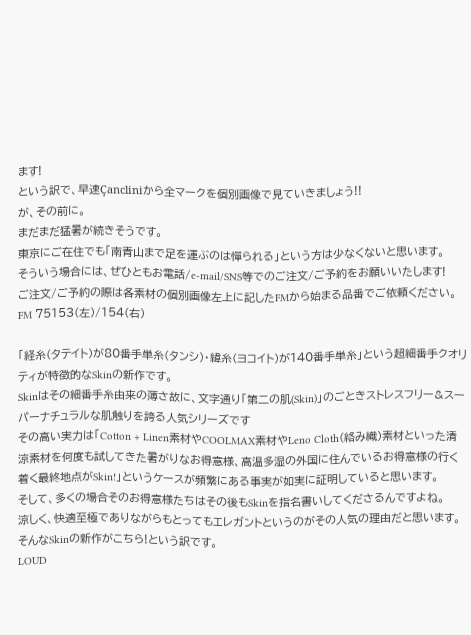ます!
という訳で、早速Çancliniから全マークを個別画像で見ていきましょう!!
が、その前に。
まだまだ猛暑が続きそうです。
東京にご在住でも「南青山まで足を運ぶのは憚られる」という方は少なくないと思います。
そういう場合には、ぜひともお電話/e-mail/SNS等でのご注文/ご予約をお願いいたします!
ご注文/ご予約の際は各素材の個別画像左上に記したFMから始まる品番でご依頼ください。
FM 75153(左)/154(右)

「経糸(タテイト)が80番手単糸(タンシ)・緯糸(ヨコイト)が140番手単糸」という超細番手クオリティが特徴的なSkinの新作です。
Skinはその細番手糸由来の薄さ故に、文字通り「第二の肌(Skin)」のごときストレスフリー&スーパーナチュラルな肌触りを誇る人気シリーズです
その高い実力は「Cotton + Linen素材やCOOLMAX素材やLeno Cloth(絡み織)素材といった清涼素材を何度も試してきた暑がりなお得意様、高温多湿の外国に住んでいるお得意様の行く着く最終地点がSkin!」というケースが頻繁にある事実が如実に証明していると思います。
そして、多くの場合そのお得意様たちはその後もSkinを指名書いしてくださるんですよね。
涼しく、快適至極でありながらもとってもエレガントというのがその人気の理由だと思います。
そんなSkinの新作がこちら!という訳です。
LOUD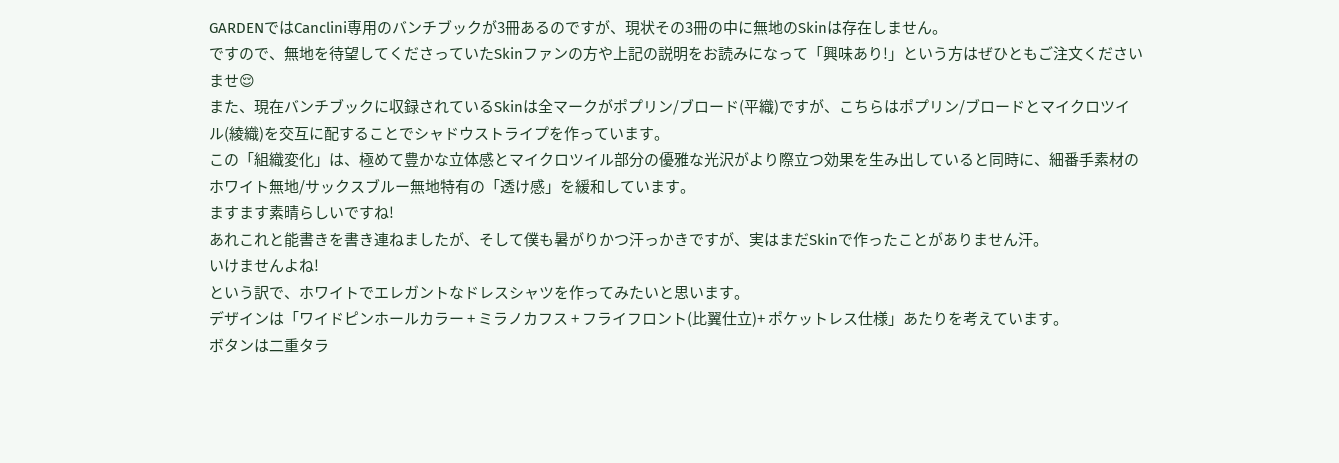GARDENではCanclini専用のバンチブックが3冊あるのですが、現状その3冊の中に無地のSkinは存在しません。
ですので、無地を待望してくださっていたSkinファンの方や上記の説明をお読みになって「興味あり!」という方はぜひともご注文くださいませ😌
また、現在バンチブックに収録されているSkinは全マークがポプリン/ブロード(平織)ですが、こちらはポプリン/ブロードとマイクロツイル(綾織)を交互に配することでシャドウストライプを作っています。
この「組織変化」は、極めて豊かな立体感とマイクロツイル部分の優雅な光沢がより際立つ効果を生み出していると同時に、細番手素材のホワイト無地/サックスブルー無地特有の「透け感」を緩和しています。
ますます素晴らしいですね!
あれこれと能書きを書き連ねましたが、そして僕も暑がりかつ汗っかきですが、実はまだSkinで作ったことがありません汗。
いけませんよね!
という訳で、ホワイトでエレガントなドレスシャツを作ってみたいと思います。
デザインは「ワイドピンホールカラー + ミラノカフス + フライフロント(比翼仕立)+ ポケットレス仕様」あたりを考えています。
ボタンは二重タラ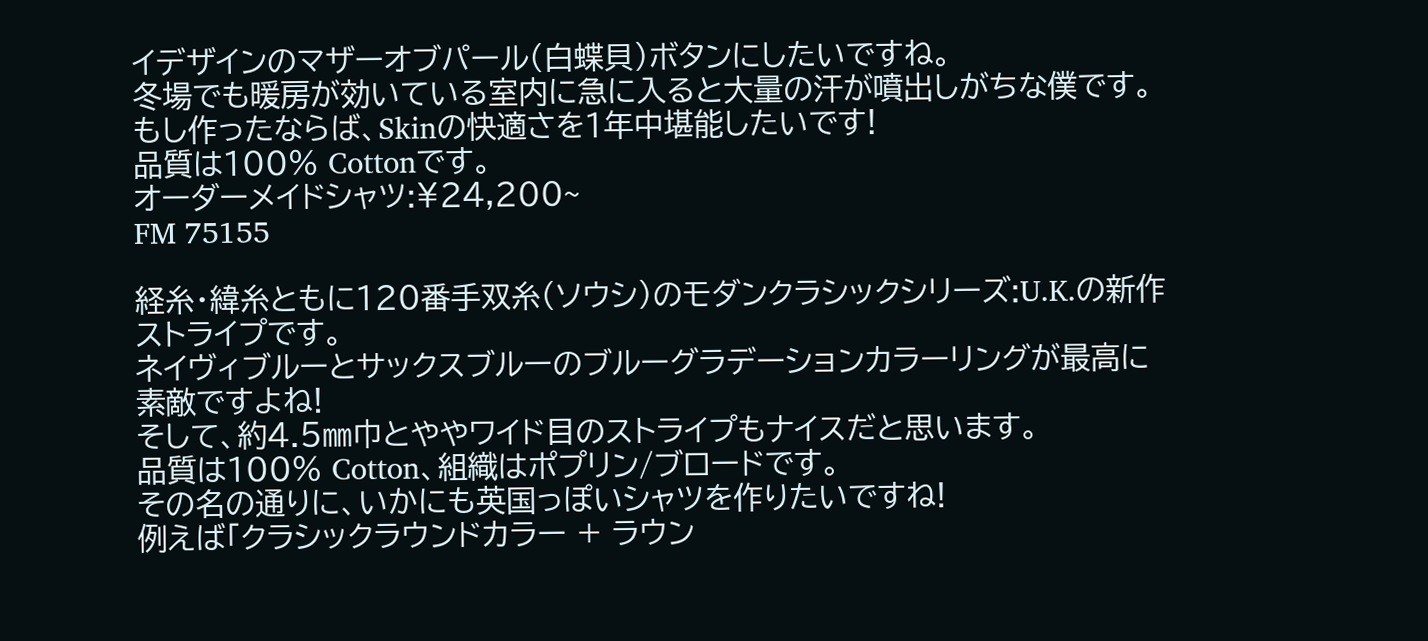イデザインのマザーオブパール(白蝶貝)ボタンにしたいですね。
冬場でも暖房が効いている室内に急に入ると大量の汗が噴出しがちな僕です。
もし作ったならば、Skinの快適さを1年中堪能したいです!
品質は100% Cottonです。
オーダーメイドシャツ:¥24,200~
FM 75155

経糸・緯糸ともに120番手双糸(ソウシ)のモダンクラシックシリーズ:U.K.の新作ストライプです。
ネイヴィブルーとサックスブルーのブルーグラデーションカラーリングが最高に素敵ですよね!
そして、約4.5㎜巾とややワイド目のストライプもナイスだと思います。
品質は100% Cotton、組織はポプリン/ブロードです。
その名の通りに、いかにも英国っぽいシャツを作りたいですね!
例えば「クラシックラウンドカラー + ラウン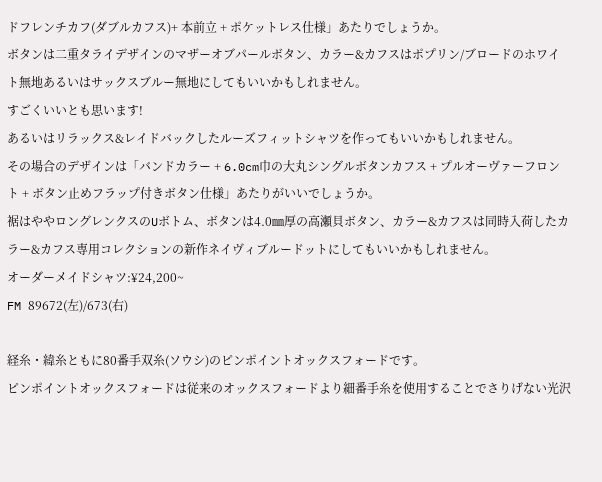ドフレンチカフ(ダブルカフス)+ 本前立 + ポケットレス仕様」あたりでしょうか。
ボタンは二重タライデザインのマザーオブパールボタン、カラー&カフスはポプリン/ブロードのホワイト無地あるいはサックスブルー無地にしてもいいかもしれません。
すごくいいとも思います!
あるいはリラックス&レイドバックしたルーズフィットシャツを作ってもいいかもしれません。
その場合のデザインは「バンドカラー + 6.0cm巾の大丸シングルボタンカフス + プルオーヴァーフロント + ボタン止めフラップ付きボタン仕様」あたりがいいでしょうか。
裾はややロングレンクスのUボトム、ボタンは4.0㎜厚の高瀬貝ボタン、カラー&カフスは同時入荷したカラー&カフス専用コレクションの新作ネイヴィブルードットにしてもいいかもしれません。
オーダーメイドシャツ:¥24,200~
FM 89672(左)/673(右)

経糸・緯糸ともに80番手双糸(ソウシ)のピンポイントオックスフォードです。
ピンポイントオックスフォードは従来のオックスフォードより細番手糸を使用することでさりげない光沢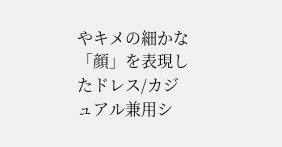やキメの細かな「顔」を表現したドレス/カジュアル兼用シ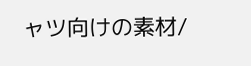ャツ向けの素材/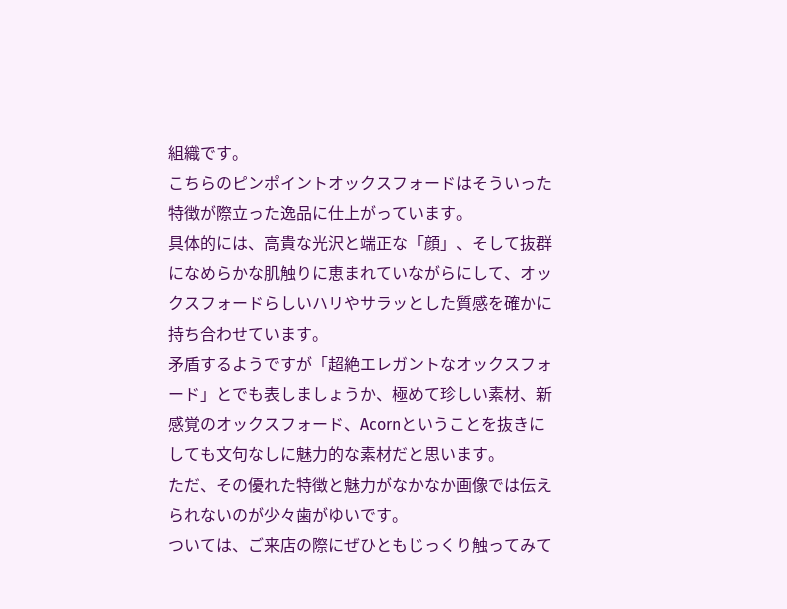組織です。
こちらのピンポイントオックスフォードはそういった特徴が際立った逸品に仕上がっています。
具体的には、高貴な光沢と端正な「顔」、そして抜群になめらかな肌触りに恵まれていながらにして、オックスフォードらしいハリやサラッとした質感を確かに持ち合わせています。
矛盾するようですが「超絶エレガントなオックスフォード」とでも表しましょうか、極めて珍しい素材、新感覚のオックスフォード、Acornということを抜きにしても文句なしに魅力的な素材だと思います。
ただ、その優れた特徴と魅力がなかなか画像では伝えられないのが少々歯がゆいです。
ついては、ご来店の際にぜひともじっくり触ってみて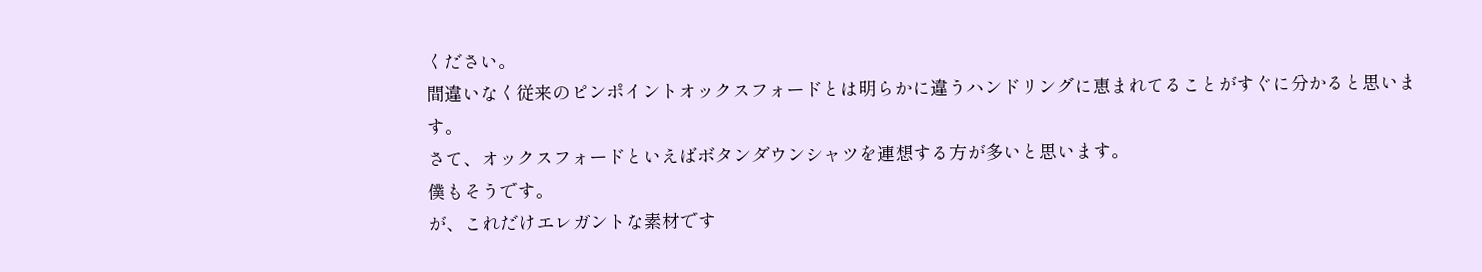ください。
間違いなく従来のピンポイントオックスフォードとは明らかに違うハンドリングに恵まれてることがすぐに分かると思います。
さて、オックスフォードといえばボタンダウンシャツを連想する方が多いと思います。
僕もそうです。
が、これだけエレガントな素材です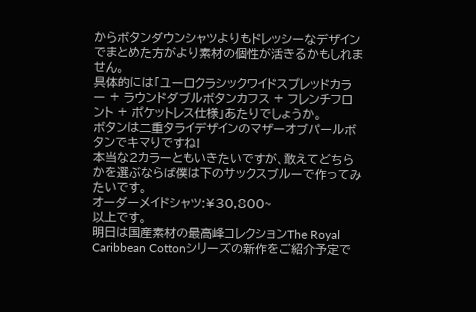からボタンダウンシャツよりもドレッシーなデザインでまとめた方がより素材の個性が活きるかもしれません。
具体的には「ユーロクラシックワイドスプレッドカラー + ラウンドダブルボタンカフス + フレンチフロント + ポケットレス仕様」あたりでしょうか。
ボタンは二重タライデザインのマザーオブパールボタンでキマりですね!
本当な2カラーともいきたいですが、敢えてどちらかを選ぶならば僕は下のサックスブルーで作ってみたいです。
オーダーメイドシャツ:¥30,800~
以上です。
明日は国産素材の最高峰コレクションThe Royal Caribbean Cottonシリーズの新作をご紹介予定で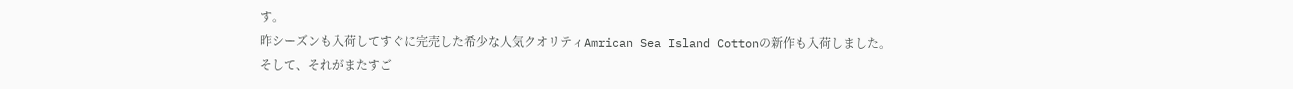す。
昨シーズンも入荷してすぐに完売した希少な人気クオリティAmrican Sea Island Cottonの新作も入荷しました。
そして、それがまたすご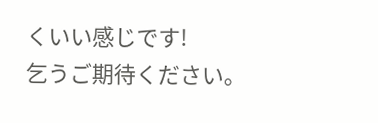くいい感じです!
乞うご期待ください。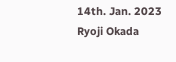14th. Jan. 2023
Ryoji Okada